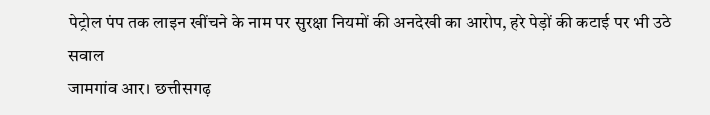पेट्रोल पंप तक लाइन खींचने के नाम पर सुरक्षा नियमों की अनदेखी का आरोप, हरे पेड़ों की कटाई पर भी उठे सवाल
जामगांव आर। छत्तीसगढ़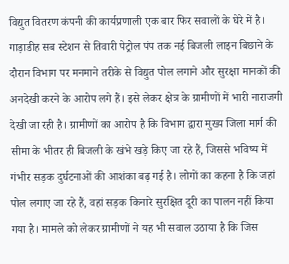विद्युत वितरण कंपनी की कार्यप्रणाली एक बार फिर सवालों के घेरे में है। गाड़ाडीह सब स्टेशन से तिवारी पेट्रोल पंप तक नई बिजली लाइन बिछाने के दौरान विभाग पर मनमाने तरीके से विद्युत पोल लगाने और सुरक्षा मानकों की अनदेखी करने के आरोप लगे हैं। इसे लेकर क्षेत्र के ग्रामीणों में भारी नाराजगी देखी जा रही है। ग्रामीणों का आरोप है कि विभाग द्वारा मुख्य जिला मार्ग की सीमा के भीतर ही बिजली के खंभे खड़े किए जा रहे हैं, जिससे भविष्य में गंभीर सड़क दुर्घटनाओं की आशंका बढ़ गई है। लोगों का कहना है कि जहां पोल लगाए जा रहे हैं, वहां सड़क किनारे सुरक्षित दूरी का पालन नहीं किया गया है। मामले को लेकर ग्रामीणों ने यह भी सवाल उठाया है कि जिस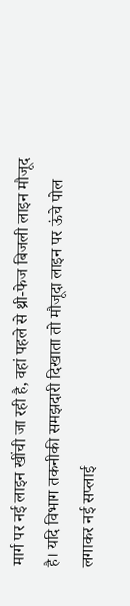मार्ग पर नई लाइन खींची जा रही है, वहां पहले से थ्री-फेज बिजली लाइन मौजूद है। यदि विभाग तकनीकी समझदारी दिखाता तो मौजूदा लाइन पर ऊंचे पोल लगाकर नई सप्लाई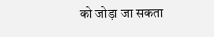को जोड़ा जा सकता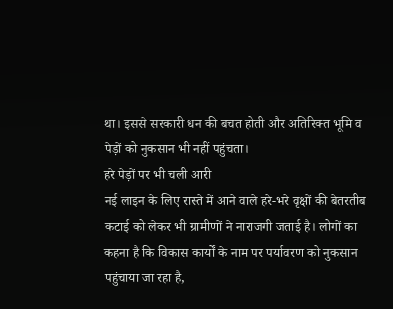था। इससे सरकारी धन की बचत होती और अतिरिक्त भूमि व पेड़ों को नुकसान भी नहीं पहुंचता।
हरे पेड़ों पर भी चली आरी
नई लाइन के लिए रास्ते में आने वाले हरे-भरे वृक्षों की बेतरतीब कटाई को लेकर भी ग्रामीणों ने नाराजगी जताई है। लोगों का कहना है कि विकास कार्यों के नाम पर पर्यावरण को नुकसान पहुंचाया जा रहा है,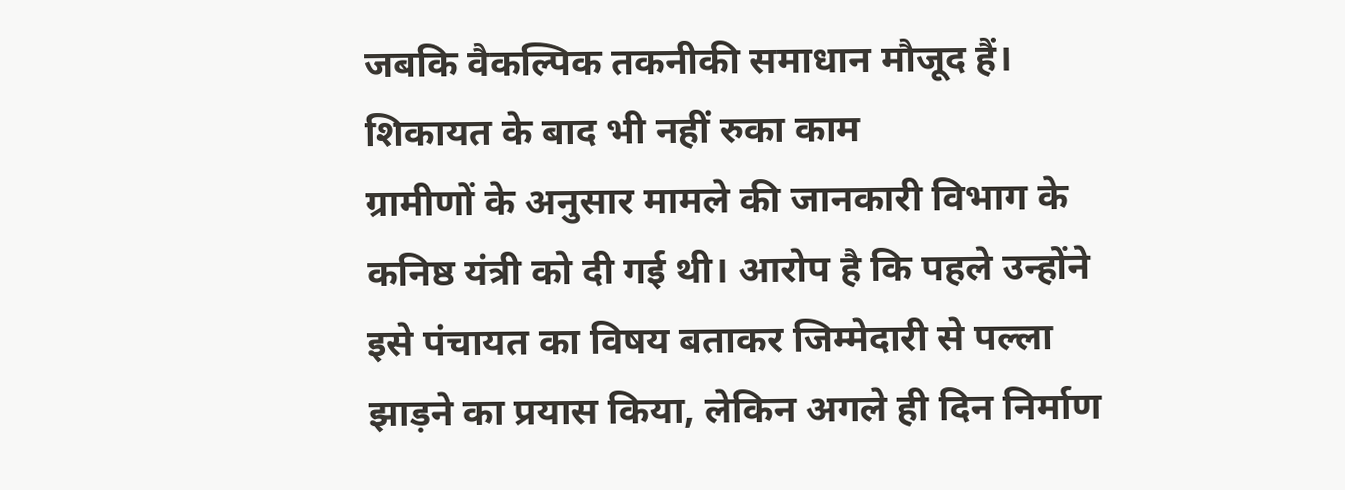जबकि वैकल्पिक तकनीकी समाधान मौजूद हैं।
शिकायत के बाद भी नहीं रुका काम
ग्रामीणों के अनुसार मामले की जानकारी विभाग के कनिष्ठ यंत्री को दी गई थी। आरोप है कि पहले उन्होंने इसे पंचायत का विषय बताकर जिम्मेदारी से पल्ला झाड़ने का प्रयास किया, लेकिन अगले ही दिन निर्माण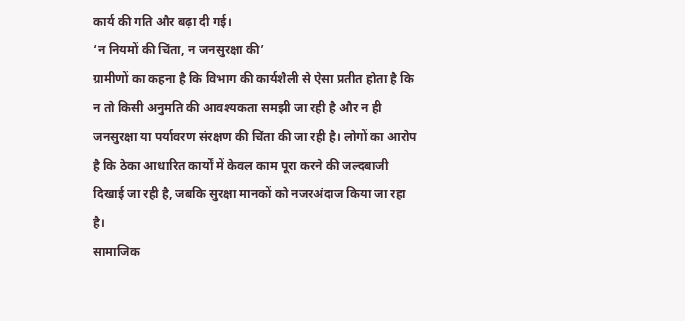कार्य की गति और बढ़ा दी गई।
‘न नियमों की चिंता, न जनसुरक्षा की’
ग्रामीणों का कहना है कि विभाग की कार्यशैली से ऐसा प्रतीत होता है कि न तो किसी अनुमति की आवश्यकता समझी जा रही है और न ही जनसुरक्षा या पर्यावरण संरक्षण की चिंता की जा रही है। लोगों का आरोप है कि ठेका आधारित कार्यों में केवल काम पूरा करने की जल्दबाजी दिखाई जा रही है, जबकि सुरक्षा मानकों को नजरअंदाज किया जा रहा है।
सामाजिक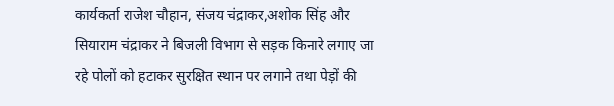कार्यकर्ता राजेश चौहान, संजय चंद्राकर,अशोक सिंह और सियाराम चंद्राकर ने बिजली विभाग से सड़क किनारे लगाए जा रहे पोलों को हटाकर सुरक्षित स्थान पर लगाने तथा पेड़ों की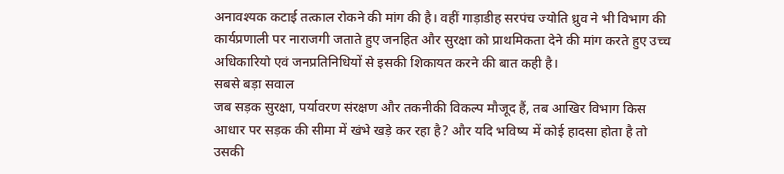अनावश्यक कटाई तत्काल रोकने की मांग की है। वहीं गाड़ाडीह सरपंच ज्योति ध्रुव ने भी विभाग की कार्यप्रणाली पर नाराजगी जताते हुए जनहित और सुरक्षा को प्राथमिकता देने की मांग करते हुए उच्च अधिकारियो एवं जनप्रतिनिधियों से इसकी शिकायत करने की बात कही है।
सबसे बड़ा सवाल
जब सड़क सुरक्षा, पर्यावरण संरक्षण और तकनीकी विकल्प मौजूद हैं, तब आखिर विभाग किस आधार पर सड़क की सीमा में खंभे खड़े कर रहा है? और यदि भविष्य में कोई हादसा होता है तो उसकी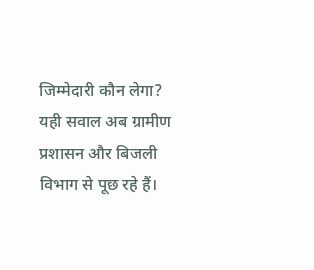जिम्मेदारी कौन लेगा? यही सवाल अब ग्रामीण प्रशासन और बिजली विभाग से पूछ रहे हैं।